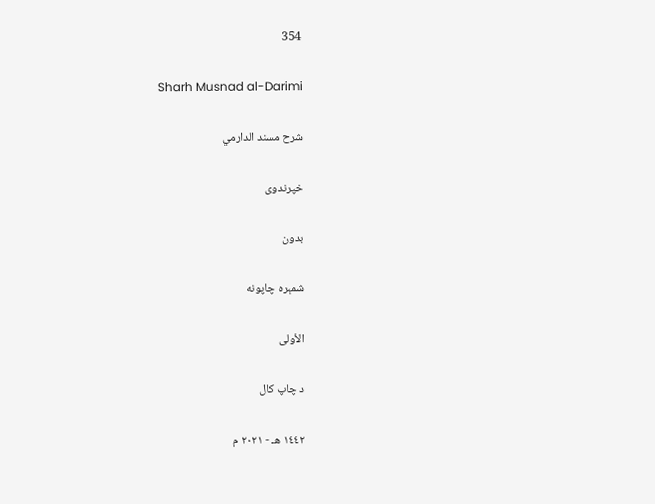354

Sharh Musnad al-Darimi

شرح مسند الدارمي

خپرندوی

بدون

شمېره چاپونه

الأولى

د چاپ کال

١٤٤٢ هـ - ٢٠٢١ م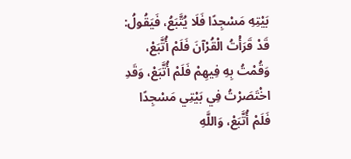بَيْتِهِ مَسْجِدًا فَلَا يُتَّبَعُ، فَيَقُولُ: قَدْ قَرَأْتُ الْقُرْآنَ فَلَمْ أُتَّبَعْ، وَقُمْتُ بِهِ فِيهِمْ فَلَمْ أُتَّبَعْ، وَقَدِ اخْتَصَرْتُ فِي بَيْتِي مَسْجِدًا فَلَمْ أُتَّبَعْ، وَاللَّهِ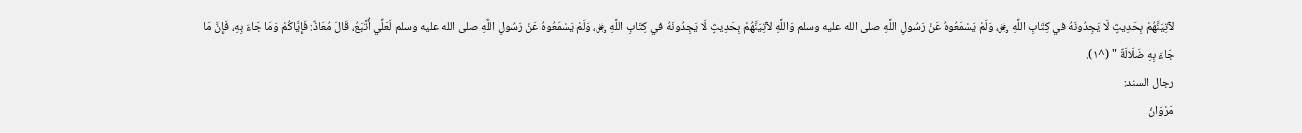لآتِيَنَّهُمْ بِحَدِيثٍ لَا يَجِدُونَهُ في كِتَابِ اللَّهِ ﷿، وَلَمْ يَسْمَعُوهُ عَنْ رَسُولِ اللَّهِ صلى الله عليه وسلم وَاللَّهِ لآتِيَنَّهُمْ بِحَدِيثٍ لَا يَجِدُونَهُ في كِتَابِ اللَّهِ ﷿، وَلَمْ يَسْمَعُوهُ عَنْ رَسُولِ اللَّهِ صلى الله عليه وسلم لَعَلِّي أُتَّبَعُ، قَالَ مُعَاذٌ: فَإِيَّاكُمْ وَمَا جَاءَ بِهِ، فَإِنَّ مَا جَاءَ بِهِ ضَلَالَةٌ " (^١).
رجال السند:
مَرْوَانُ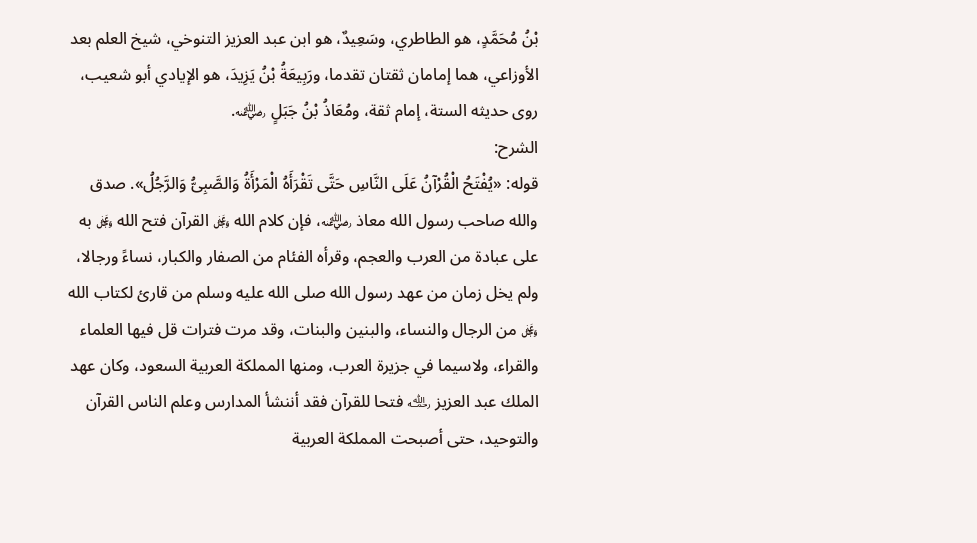بْنُ مُحَمَّدٍ، هو الطاطري، وسَعِيدٌ، هو ابن عبد العزيز التنوخي، شيخ العلم بعد الأوزاعي، هما إمامان ثقتان تقدما، ورَبِيعَةُ بْنُ يَزِيدَ، هو الإيادي أبو شعيب، روى حديثه الستة، إمام ثقة، ومُعَاذُ بْنُ جَبَلٍ ﵁.
الشرح:
قوله: «يُفْتَحُ الْقُرْآنُ عَلَى النَّاسِ حَتَّى تَقْرَأَهُ الْمَرْأَةُ وَالصَّبِىُّ وَالرَّجُلُ». صدق والله صاحب رسول الله معاذ ﵁، فإن كلام الله ﷿ القرآن فتح الله ﷿ به على عبادة من العرب والعجم، وقرأه الفئام من الصفار والكبار، نساءً ورجالا، ولم يخل زمان من عهد رسول الله صلى الله عليه وسلم من قارئ لكتاب الله ﷿ من الرجال والنساء، والبنين والبنات، وقد مرت فترات قل فيها العلماء والقراء، ولاسيما في جزيرة العرب، ومنها المملكة العربية السعود، وكان عهد الملك عبد العزيز ﵀ فتحا للقرآن فقد أننشأ المدارس وعلم الناس القرآن والتوحيد، حتى أصبحت المملكة العربية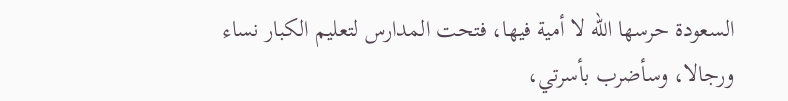السعودة حرسها الله لا أمية فيها، فتحت المدارس لتعليم الكبار نساء ورجالا، وسأضرب بأسرتي،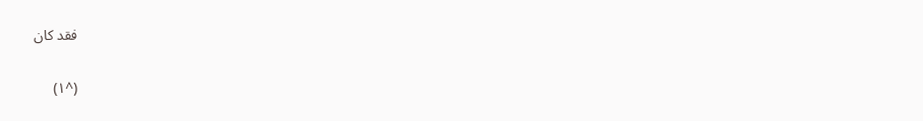فقد كان

(^١)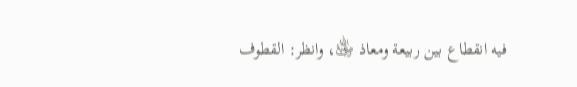فيه انقطاع بين ربيعة ومعاذ ﵁، وانظر: القطوف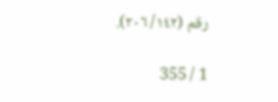رقم (١٤٢/ ٢٠٦).

1 / 355